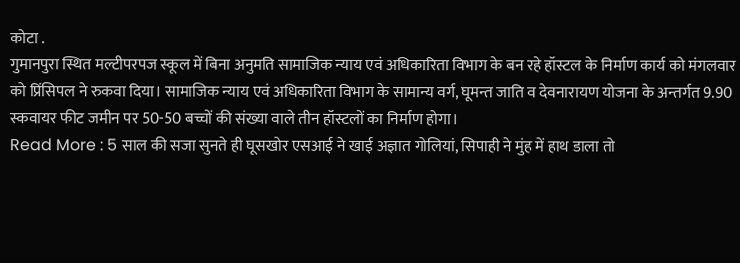कोटा .
गुमानपुरा स्थित मल्टीपरपज स्कूल में बिना अनुमति सामाजिक न्याय एवं अधिकारिता विभाग के बन रहे हॉस्टल के निर्माण कार्य को मंगलवार को प्रिंसिपल ने रुकवा दिया। सामाजिक न्याय एवं अधिकारिता विभाग के सामान्य वर्ग, घूमन्त जाति व देवनारायण योजना के अन्तर्गत 9.90 स्कवायर फीट जमीन पर 50-50 बच्चों की संख्या वाले तीन हॉस्टलों का निर्माण होगा।
Read More : 5 साल की सजा सुनते ही घूसखोर एसआई ने खाई अज्ञात गोलियां, सिपाही ने मुंह में हाथ डाला तो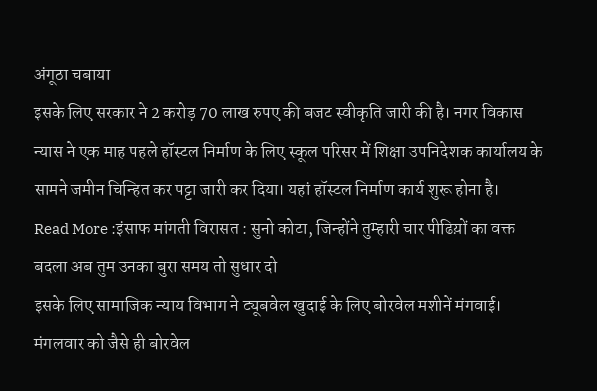अंगूठा चबाया
इसके लिए सरकार ने 2 करोड़ 70 लाख रुपए की बजट स्वीकृति जारी की है। नगर विकास न्यास ने एक माह पहले हॉस्टल निर्माण के लिए स्कूल परिसर में शिक्षा उपनिदेशक कार्यालय के सामने जमीन चिन्हित कर पट्टा जारी कर दिया। यहां हॉस्टल निर्माण कार्य शुरू होना है।
Read More :इंसाफ मांगती विरासत : सुनो कोटा, जिन्होंने तुम्हारी चार पीढिय़ों का वक्त बदला अब तुम उनका बुरा समय तो सुधार दो
इसके लिए सामाजिक न्याय विभाग ने ट्यूबवेल खुदाई के लिए बोरवेल मशीनें मंगवाई। मंगलवार को जैसे ही बोरवेल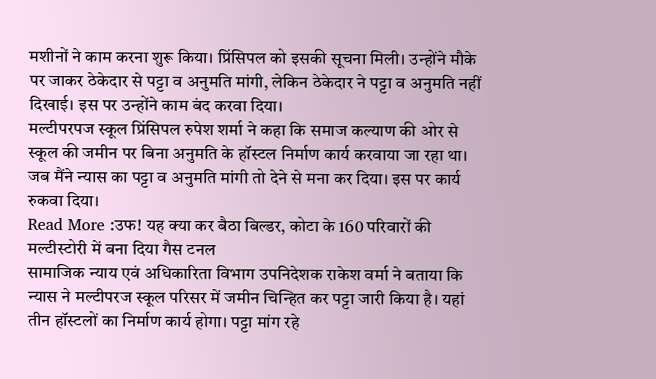मशीनों ने काम करना शुरू किया। प्रिंसिपल को इसकी सूचना मिली। उन्होंने मौके पर जाकर ठेकेदार से पट्टा व अनुमति मांगी, लेकिन ठेकेदार ने पट्टा व अनुमति नहीं दिखाई। इस पर उन्होंने काम बंद करवा दिया।
मल्टीपरपज स्कूल प्रिंसिपल रुपेश शर्मा ने कहा कि समाज कल्याण की ओर से स्कूल की जमीन पर बिना अनुमति के हॉस्टल निर्माण कार्य करवाया जा रहा था। जब मैंने न्यास का पट्टा व अनुमति मांगी तो देने से मना कर दिया। इस पर कार्य रुकवा दिया।
Read More :उफ! यह क्या कर बैठा बिल्डर, कोटा के 160 परिवारों की मल्टीस्टोरी में बना दिया गैस टनल
सामाजिक न्याय एवं अधिकारिता विभाग उपनिदेशक राकेश वर्मा ने बताया कि न्यास ने मल्टीपरज स्कूल परिसर में जमीन चिन्हित कर पट्टा जारी किया है। यहां तीन हॉस्टलों का निर्माण कार्य होगा। पट्टा मांग रहे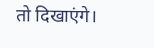तो दिखाएंगे।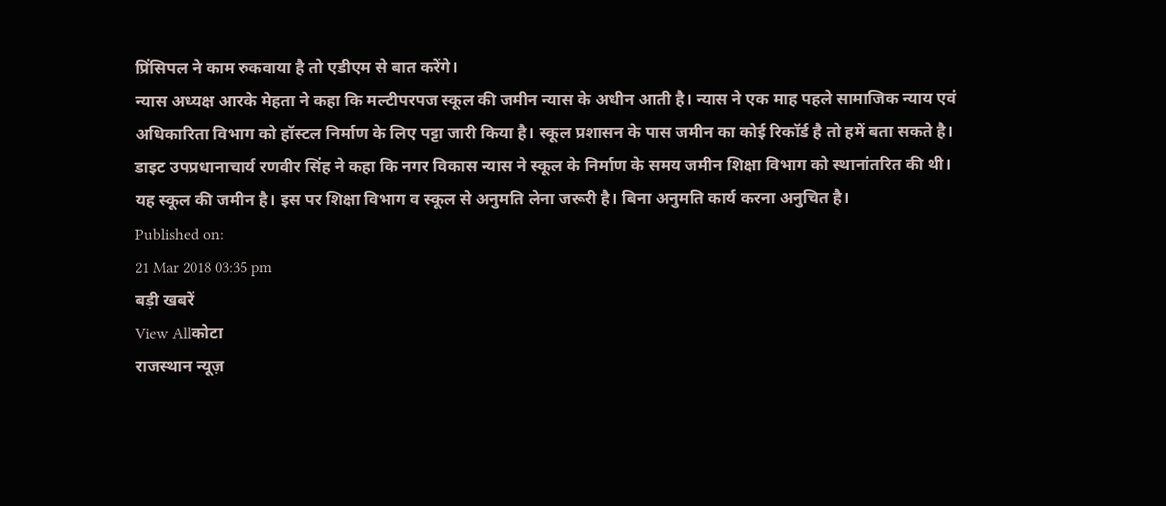प्रिंसिपल ने काम रुकवाया है तो एडीएम से बात करेंगे।
न्यास अध्यक्ष आरके मेहता ने कहा कि मल्टीपरपज स्कूल की जमीन न्यास के अधीन आती है। न्यास ने एक माह पहले सामाजिक न्याय एवं अधिकारिता विभाग को हॉस्टल निर्माण के लिए पट्टा जारी किया है। स्कूल प्रशासन के पास जमीन का कोई रिकॉर्ड है तो हमें बता सकते है।
डाइट उपप्रधानाचार्य रणवीर सिंह ने कहा कि नगर विकास न्यास ने स्कूल के निर्माण के समय जमीन शिक्षा विभाग को स्थानांतरित की थी। यह स्कूल की जमीन है। इस पर शिक्षा विभाग व स्कूल से अनुमति लेना जरूरी है। बिना अनुमति कार्य करना अनुचित है।
Published on:
21 Mar 2018 03:35 pm
बड़ी खबरें
View Allकोटा
राजस्थान न्यूज़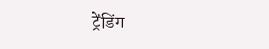ट्रेंडिंग